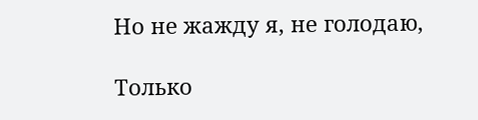Но не жажду я, не голодаю,

Только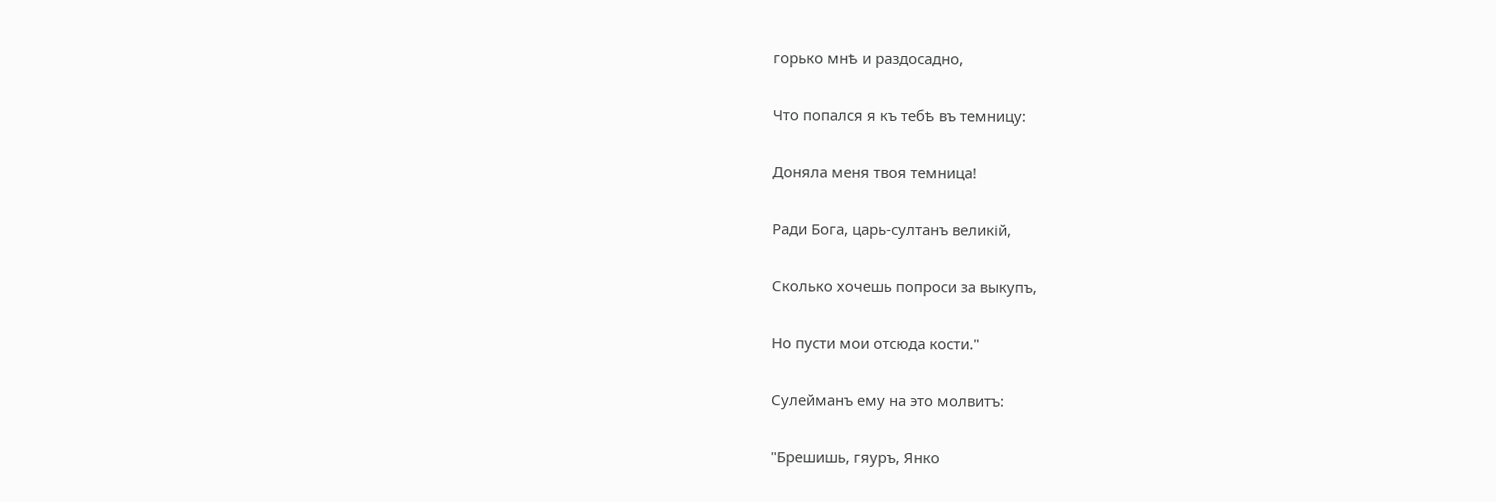горько мнѣ и раздосадно,

Что попался я къ тебѣ въ темницу:

Доняла меня твоя темница!

Ради Бога, царь-султанъ великій,

Сколько хочешь попроси за выкупъ,

Но пусти мои отсюда кости."

Сулейманъ ему на это молвитъ:

"Брешишь, гяуръ, Янко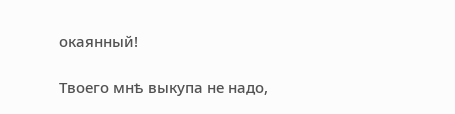окаянный!

Твоего мнѣ выкупа не надо,